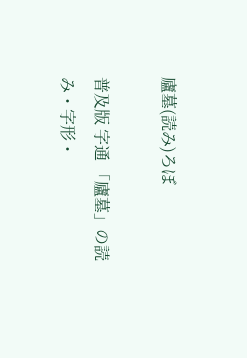廬墓(読み)ろぼ

普及版 字通 「廬墓」の読み・字形・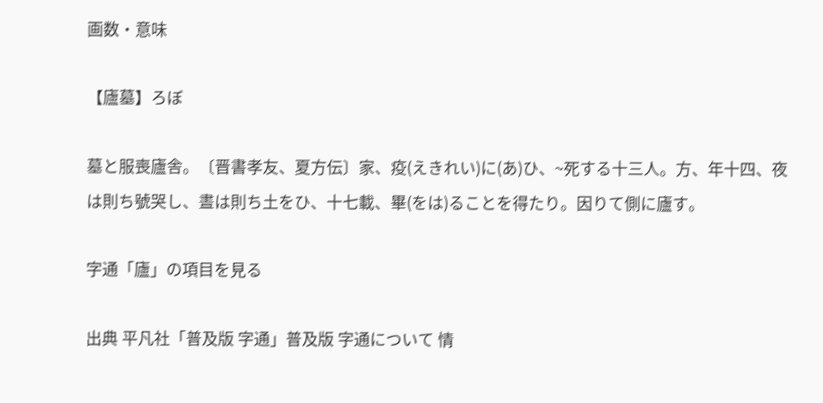画数・意味

【廬墓】ろぼ

墓と服喪廬舎。〔晋書孝友、夏方伝〕家、疫(えきれい)に(あ)ひ、~死する十三人。方、年十四、夜は則ち號哭し、晝は則ち土をひ、十七載、畢(をは)ることを得たり。因りて側に廬す。

字通「廬」の項目を見る

出典 平凡社「普及版 字通」普及版 字通について 情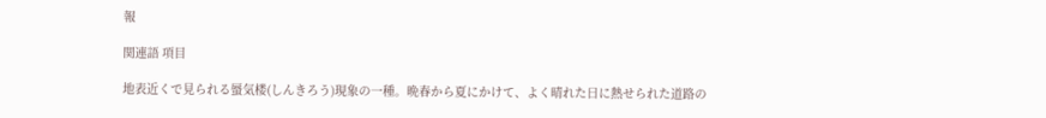報

関連語 項目

地表近くで見られる蜃気楼(しんきろう)現象の一種。晩春から夏にかけて、よく晴れた日に熱せられた道路の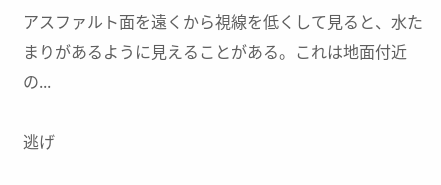アスファルト面を遠くから視線を低くして見ると、水たまりがあるように見えることがある。これは地面付近の...

逃げ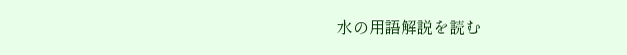水の用語解説を読む